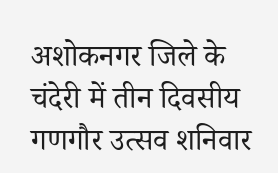अशोकनगर जिले के चंदेरी में तीन दिवसीय गणगौर उत्सव शनिवार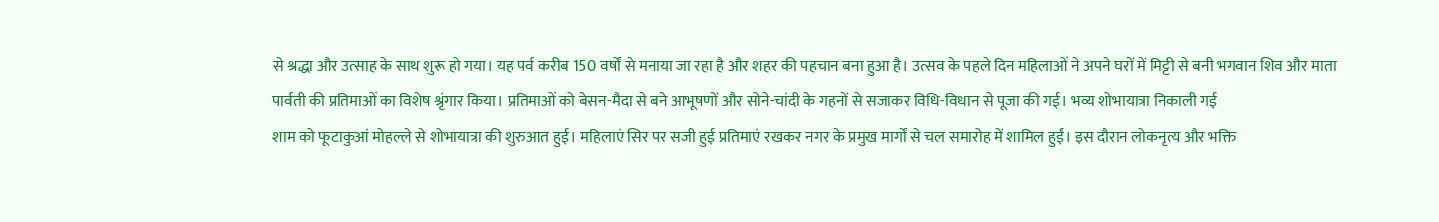से श्रद्धा और उत्साह के साथ शुरू हो गया। यह पर्व करीब 150 वर्षों से मनाया जा रहा है और शहर की पहचान बना हुआ है। उत्सव के पहले दिन महिलाओं ने अपने घरों में मिट्टी से बनी भगवान शिव और माता पार्वती की प्रतिमाओं का विशेष श्रृंगार किया। प्रतिमाओं को बेसन-मैदा से बने आभूषणों और सोने-चांदी के गहनों से सजाकर विधि-विधान से पूजा की गई। भव्य शोभायात्रा निकाली गई
शाम को फूटाकुआं मोहल्ले से शोभायात्रा की शुरुआत हुई। महिलाएं सिर पर सजी हुई प्रतिमाएं रखकर नगर के प्रमुख मार्गों से चल समारोह में शामिल हुईं। इस दौरान लोकनृत्य और भक्ति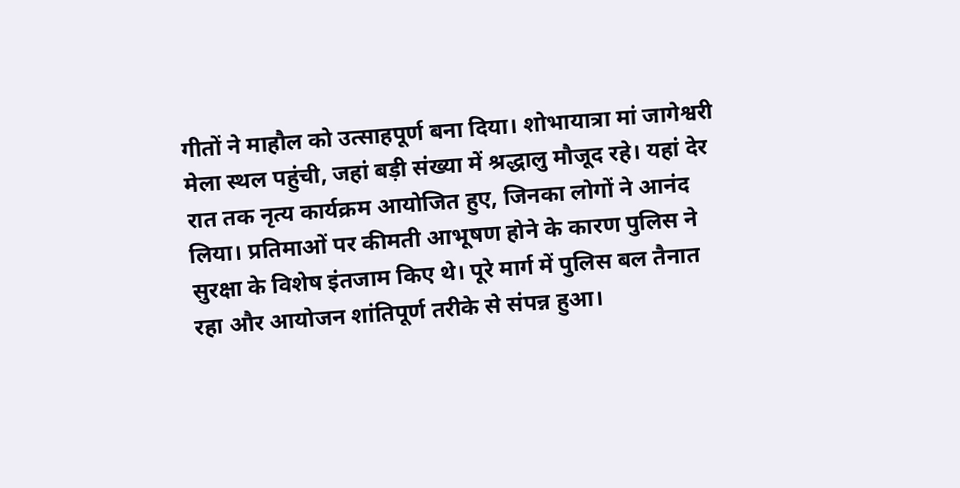गीतों ने माहौल को उत्साहपूर्ण बना दिया। शोभायात्रा मां जागेश्वरी मेला स्थल पहुंची, जहां बड़ी संख्या में श्रद्धालु मौजूद रहे। यहां देर रात तक नृत्य कार्यक्रम आयोजित हुए, जिनका लोगों ने आनंद लिया। प्रतिमाओं पर कीमती आभूषण होने के कारण पुलिस ने सुरक्षा के विशेष इंतजाम किए थे। पूरे मार्ग में पुलिस बल तैनात रहा और आयोजन शांतिपूर्ण तरीके से संपन्न हुआ।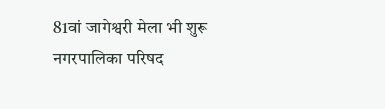81वां जागेश्वरी मेला भी शुरू
नगरपालिका परिषद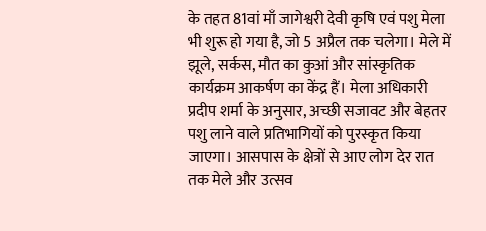के तहत 81वां माँ जागेश्वरी देवी कृषि एवं पशु मेला भी शुरू हो गया है, जो 5 अप्रैल तक चलेगा। मेले में झूले, सर्कस, मौत का कुआं और सांस्कृतिक कार्यक्रम आकर्षण का केंद्र हैं। मेला अधिकारी प्रदीप शर्मा के अनुसार, अच्छी सजावट और बेहतर पशु लाने वाले प्रतिभागियों को पुरस्कृत किया जाएगा। आसपास के क्षेत्रों से आए लोग देर रात तक मेले और उत्सव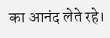का आनंद लेते रहे।